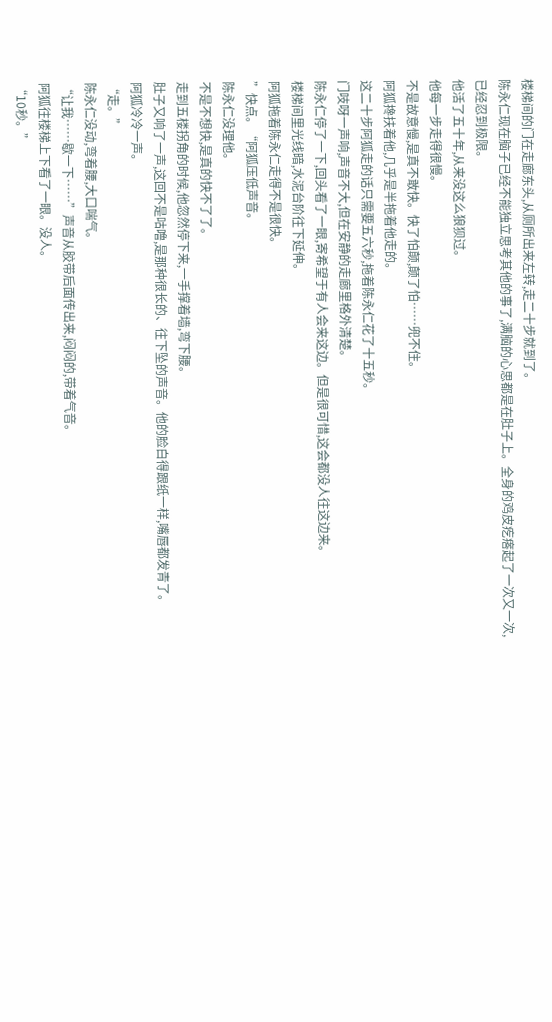楼梯间的门在走廊东头,从厕所出来左转,走二十步就到了。
陈永仁现在脑子已经不能独立思考其他的事了,满脑的心思都是在肚子上。全身的鸡皮疙瘩起了一次又一次,已经忍到极限。
他活了五十年,从来没这么狼狈过。
他每一步走得很慢。
不是故意慢,是真不敢快。快了怕颠,颠了怕……兜不住。
阿狐搀扶着他,几乎是半拖着他走的。
这二十步阿狐走的话只需要五六秒,拖着陈永仁花了十五秒。
门吱呀一声响,声音不大,但在安静的走廊里格外清楚。
陈永仁停了一下,回头看了一眼,寄希望于有人会来这边。但是很可惜,这会都没人往这边来。
楼梯间里光线暗,水泥台阶往下延伸。
阿狐拖着陈永仁走得不是很快。
”快点。“阿狐压低声音。
陈永仁没理他。
不是不想快,是真的快不了了。
走到五楼拐角的时候,他忽然停下来,一手撑着墙,弯下腰。
肚子又响了一声,这回不是咕噜,是那种很长的、往下坠的声音。他的脸白得跟纸一样,嘴唇都发青了。
阿狐冷冷一声。
“走。”
陈永仁没动,弯着腰,大口喘气。
“让我……歇一下……”声音从胶带后面传出来,闷闷的,带着气音。
阿狐往楼梯上下看了一眼。没人。
“10秒。”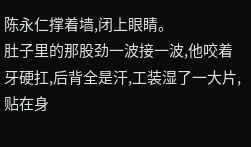陈永仁撑着墙,闭上眼睛。
肚子里的那股劲一波接一波,他咬着牙硬扛,后背全是汗,工装湿了一大片,贴在身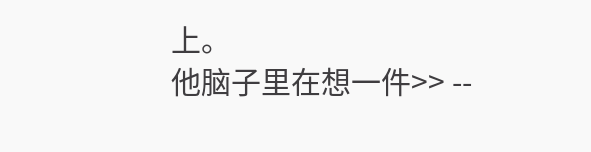上。
他脑子里在想一件>> --